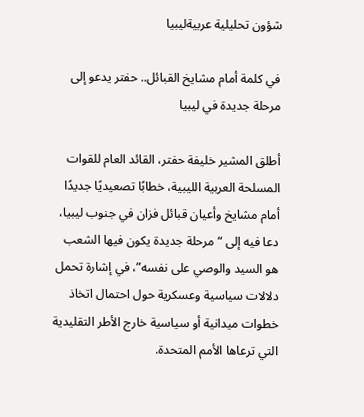شؤون تحليلية عربيةليبيا

في كلمة أمام مشايخ القبائل.. حفتر يدعو إلى مرحلة جديدة في ليبيا

أطلق المشير خليفة حفتر، القائد العام للقوات المسلحة العربية الليبية، خطابًا تصعيديًا جديدًا أمام مشايخ وأعيان قبائل فزان في جنوب ليبيا، دعا فيه إلى “مرحلة جديدة يكون فيها الشعب هو السيد والوصي على نفسه”، في إشارة تحمل دلالات سياسية وعسكرية حول احتمال اتخاذ خطوات ميدانية أو سياسية خارج الأطر التقليدية التي ترعاها الأمم المتحدة.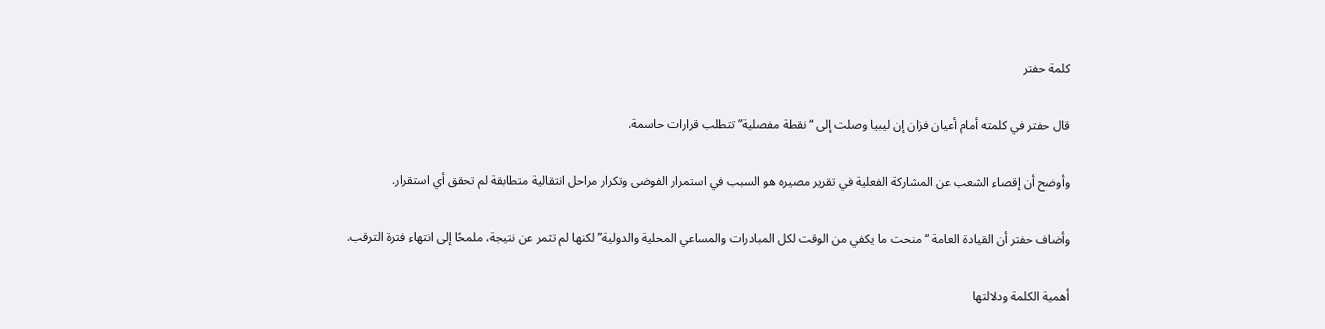كلمة حفتر

قال حفتر في كلمته أمام أعيان فزان إن ليبيا وصلت إلى “نقطة مفصلية” تتطلب قرارات حاسمة.

وأوضح أن إقصاء الشعب عن المشاركة الفعلية في تقرير مصيره هو السبب في استمرار الفوضى وتكرار مراحل انتقالية متطابقة لم تحقق أي استقرار.

وأضاف حفتر أن القيادة العامة “منحت ما يكفي من الوقت لكل المبادرات والمساعي المحلية والدولية” لكنها لم تثمر عن نتيجة، ملمحًا إلى انتهاء فترة الترقب.

أهمية الكلمة ودلالتها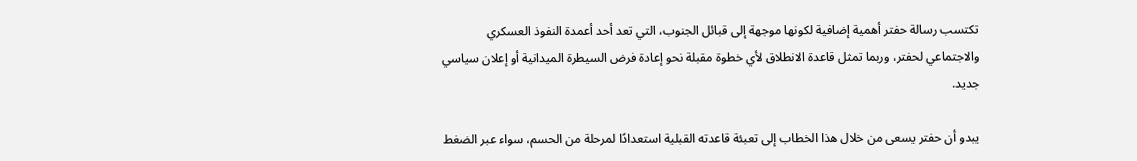تكتسب رسالة حفتر أهمية إضافية لكونها موجهة إلى قبائل الجنوب، التي تعد أحد أعمدة النفوذ العسكري والاجتماعي لحفتر، وربما تمثل قاعدة الانطلاق لأي خطوة مقبلة نحو إعادة فرض السيطرة الميدانية أو إعلان سياسي جديد.

يبدو أن حفتر يسعى من خلال هذا الخطاب إلى تعبئة قاعدته القبلية استعدادًا لمرحلة من الحسم، سواء عبر الضغط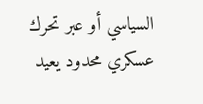السياسي أو عبر تحرك عسكري محدود يعيد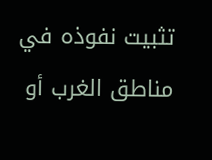تثبيت نفوذه في مناطق الغرب أو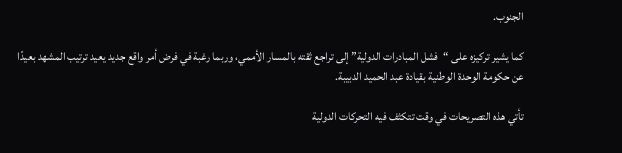الجنوب.

كما يشير تركيزه على “فشل المبادرات الدولية” إلى تراجع ثقته بالمسار الأممي، وربما رغبة في فرض أمر واقع جديد يعيد ترتيب المشهد بعيدًا عن حكومة الوحدة الوطنية بقيادة عبد الحميد الدبيبة.

تأتي هذه التصريحات في وقت تتكثف فيه التحركات الدولية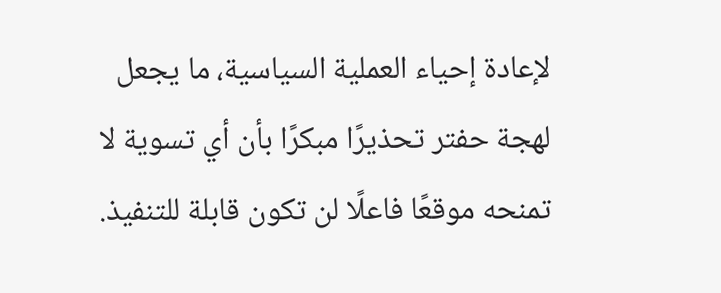لإعادة إحياء العملية السياسية، ما يجعل لهجة حفتر تحذيرًا مبكرًا بأن أي تسوية لا تمنحه موقعًا فاعلًا لن تكون قابلة للتنفيذ.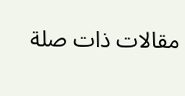مقالات ذات صلة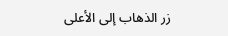زر الذهاب إلى الأعلى